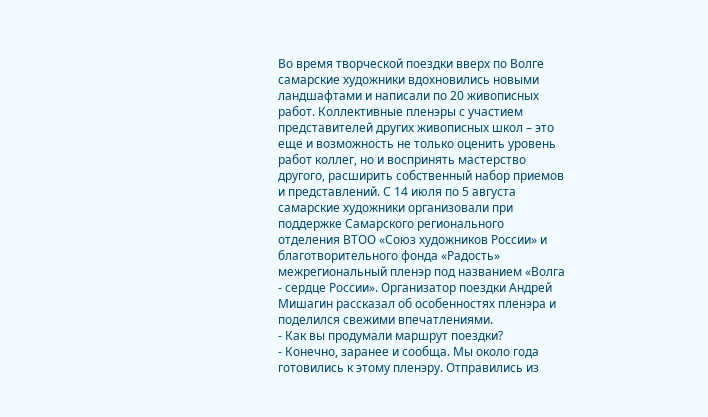Во время творческой поездки вверх по Волге самарские художники вдохновились новыми ландшафтами и написали по 20 живописных работ. Коллективные пленэры с участием представителей других живописных школ – это еще и возможность не только оценить уровень работ коллег, но и воспринять мастерство другого, расширить собственный набор приемов и представлений. С 14 июля по 5 августа самарские художники организовали при поддержке Самарского регионального отделения ВТОО «Союз художников России» и благотворительного фонда «Радость» межрегиональный пленэр под названием «Волга - сердце России». Организатор поездки Андрей Мишагин рассказал об особенностях пленэра и поделился свежими впечатлениями.
- Как вы продумали маршрут поездки?
- Конечно, заранее и сообща. Мы около года готовились к этому пленэру. Отправились из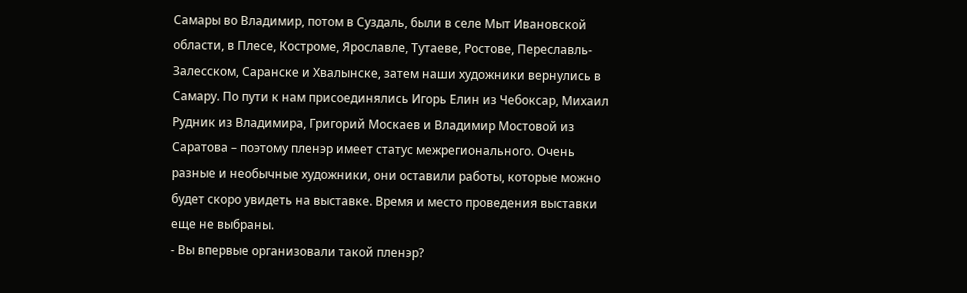Самары во Владимир, потом в Суздаль, были в селе Мыт Ивановской области, в Плесе, Костроме, Ярославле, Тутаеве, Ростове, Переславль-Залесском, Саранске и Хвалынске, затем наши художники вернулись в Самару. По пути к нам присоединялись Игорь Елин из Чебоксар, Михаил Рудник из Владимира, Григорий Москаев и Владимир Мостовой из Саратова – поэтому пленэр имеет статус межрегионального. Очень разные и необычные художники, они оставили работы, которые можно будет скоро увидеть на выставке. Время и место проведения выставки еще не выбраны.
- Вы впервые организовали такой пленэр?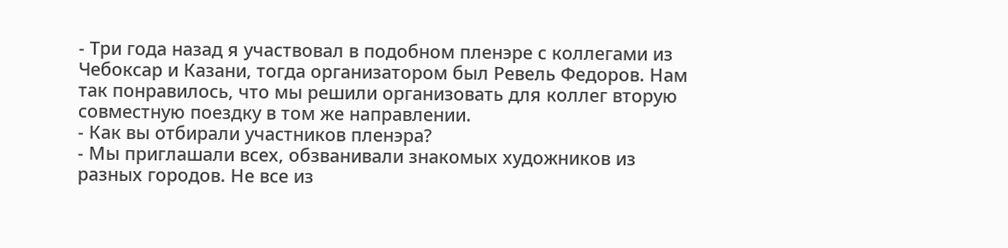- Три года назад я участвовал в подобном пленэре с коллегами из Чебоксар и Казани, тогда организатором был Ревель Федоров. Нам так понравилось, что мы решили организовать для коллег вторую совместную поездку в том же направлении.
- Как вы отбирали участников пленэра?
- Мы приглашали всех, обзванивали знакомых художников из разных городов. Не все из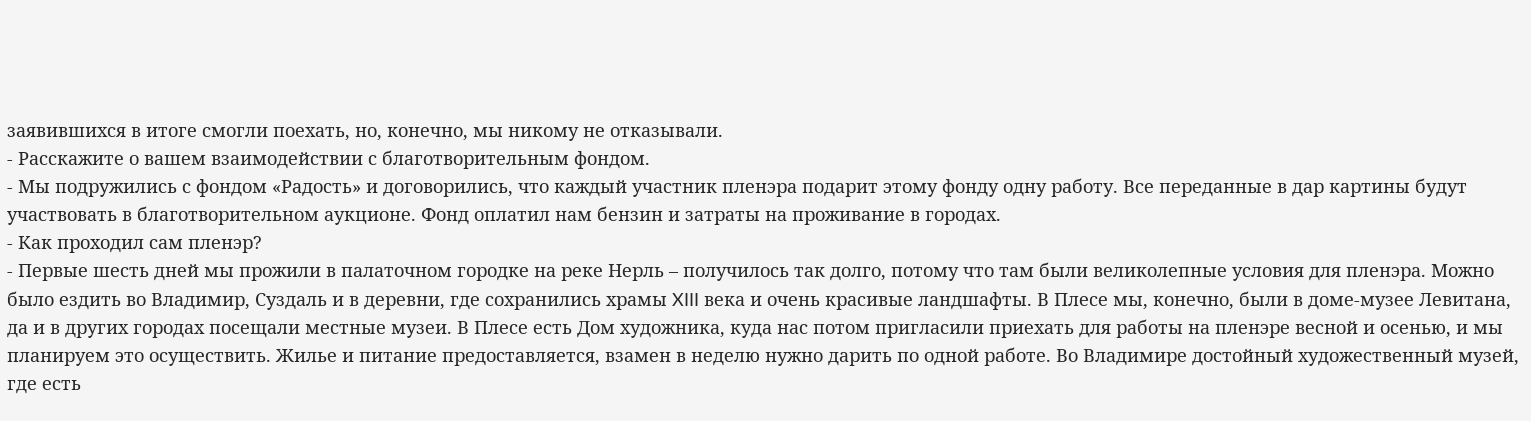заявившихся в итоге смогли поехать, но, конечно, мы никому не отказывали.
- Расскажите о вашем взаимодействии с благотворительным фондом.
- Мы подружились с фондом «Радость» и договорились, что каждый участник пленэра подарит этому фонду одну работу. Все переданные в дар картины будут участвовать в благотворительном аукционе. Фонд оплатил нам бензин и затраты на проживание в городах.
- Как проходил сам пленэр?
- Первые шесть дней мы прожили в палаточном городке на реке Нерль – получилось так долго, потому что там были великолепные условия для пленэра. Можно было ездить во Владимир, Суздаль и в деревни, где сохранились храмы XIII века и очень красивые ландшафты. В Плесе мы, конечно, были в доме-музее Левитана, да и в других городах посещали местные музеи. В Плесе есть Дом художника, куда нас потом пригласили приехать для работы на пленэре весной и осенью, и мы планируем это осуществить. Жилье и питание предоставляется, взамен в неделю нужно дарить по одной работе. Во Владимире достойный художественный музей, где есть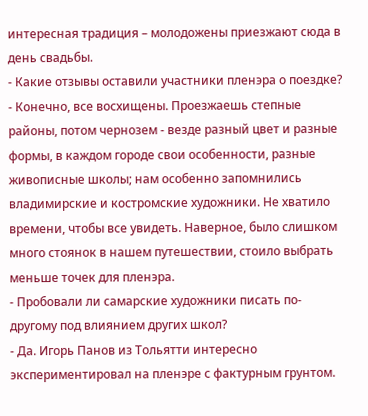интересная традиция – молодожены приезжают сюда в день свадьбы.
- Какие отзывы оставили участники пленэра о поездке?
- Конечно, все восхищены. Проезжаешь степные районы, потом чернозем - везде разный цвет и разные формы, в каждом городе свои особенности, разные живописные школы; нам особенно запомнились владимирские и костромские художники. Не хватило времени, чтобы все увидеть. Наверное, было слишком много стоянок в нашем путешествии, стоило выбрать меньше точек для пленэра.
- Пробовали ли самарские художники писать по-другому под влиянием других школ?
- Да. Игорь Панов из Тольятти интересно экспериментировал на пленэре с фактурным грунтом.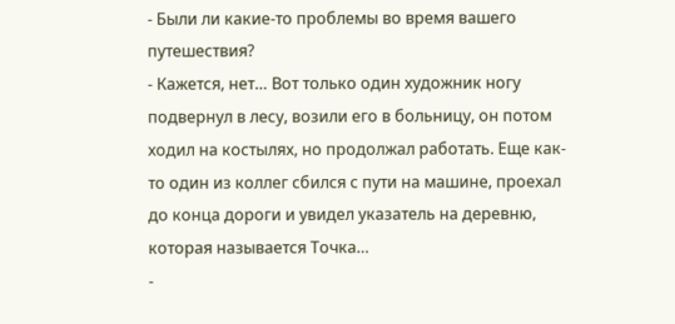- Были ли какие-то проблемы во время вашего путешествия?
- Кажется, нет… Вот только один художник ногу подвернул в лесу, возили его в больницу, он потом ходил на костылях, но продолжал работать. Еще как-то один из коллег сбился с пути на машине, проехал до конца дороги и увидел указатель на деревню, которая называется Точка…
-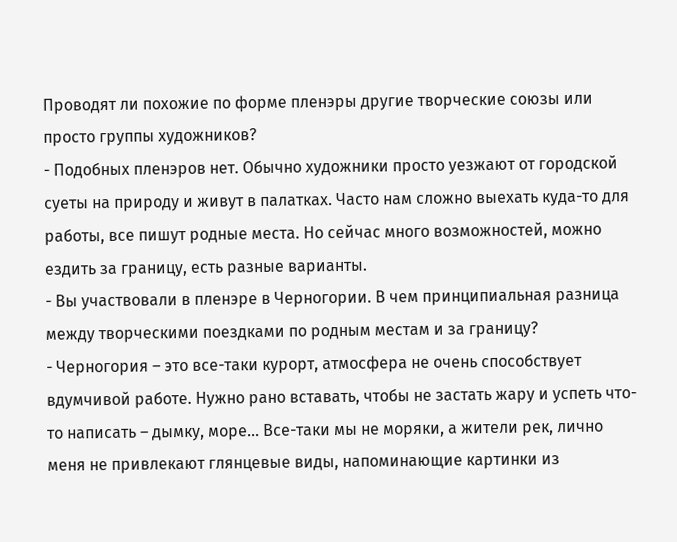Проводят ли похожие по форме пленэры другие творческие союзы или просто группы художников?
- Подобных пленэров нет. Обычно художники просто уезжают от городской суеты на природу и живут в палатках. Часто нам сложно выехать куда-то для работы, все пишут родные места. Но сейчас много возможностей, можно ездить за границу, есть разные варианты.
- Вы участвовали в пленэре в Черногории. В чем принципиальная разница между творческими поездками по родным местам и за границу?
- Черногория – это все-таки курорт, атмосфера не очень способствует вдумчивой работе. Нужно рано вставать, чтобы не застать жару и успеть что-то написать – дымку, море… Все-таки мы не моряки, а жители рек, лично меня не привлекают глянцевые виды, напоминающие картинки из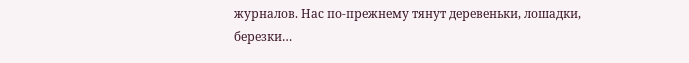журналов. Нас по-прежнему тянут деревеньки, лошадки, березки…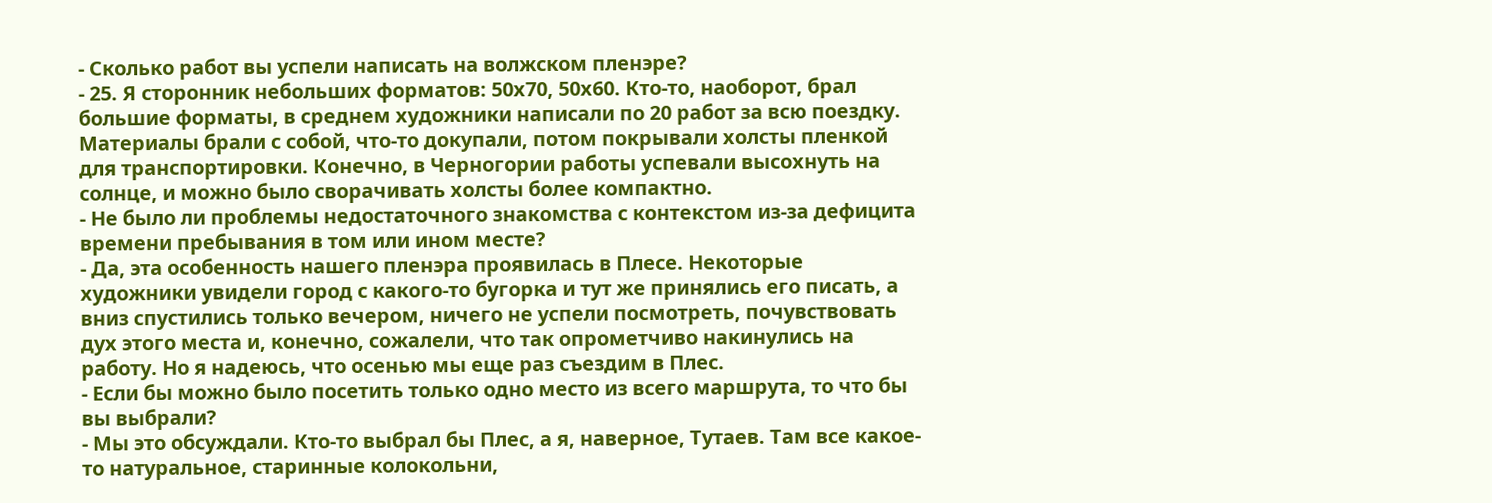- Сколько работ вы успели написать на волжском пленэре?
- 25. Я сторонник небольших форматов: 50х70, 50х60. Кто-то, наоборот, брал большие форматы, в среднем художники написали по 20 работ за всю поездку. Материалы брали с собой, что-то докупали, потом покрывали холсты пленкой для транспортировки. Конечно, в Черногории работы успевали высохнуть на солнце, и можно было сворачивать холсты более компактно.
- Не было ли проблемы недостаточного знакомства с контекстом из-за дефицита времени пребывания в том или ином месте?
- Да, эта особенность нашего пленэра проявилась в Плесе. Некоторые художники увидели город с какого-то бугорка и тут же принялись его писать, а вниз спустились только вечером, ничего не успели посмотреть, почувствовать дух этого места и, конечно, сожалели, что так опрометчиво накинулись на работу. Но я надеюсь, что осенью мы еще раз съездим в Плес.
- Если бы можно было посетить только одно место из всего маршрута, то что бы вы выбрали?
- Мы это обсуждали. Кто-то выбрал бы Плес, а я, наверное, Тутаев. Там все какое-то натуральное, старинные колокольни,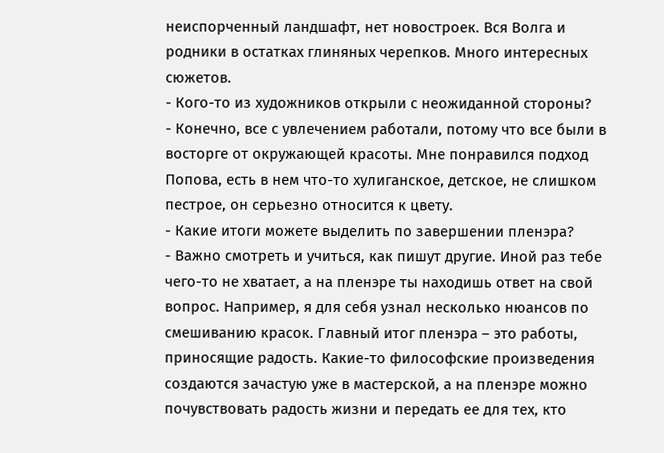неиспорченный ландшафт, нет новостроек. Вся Волга и родники в остатках глиняных черепков. Много интересных сюжетов.
- Кого-то из художников открыли с неожиданной стороны?
- Конечно, все с увлечением работали, потому что все были в восторге от окружающей красоты. Мне понравился подход Попова, есть в нем что-то хулиганское, детское, не слишком пестрое, он серьезно относится к цвету.
- Какие итоги можете выделить по завершении пленэра?
- Важно смотреть и учиться, как пишут другие. Иной раз тебе чего-то не хватает, а на пленэре ты находишь ответ на свой вопрос. Например, я для себя узнал несколько нюансов по смешиванию красок. Главный итог пленэра – это работы, приносящие радость. Какие-то философские произведения создаются зачастую уже в мастерской, а на пленэре можно почувствовать радость жизни и передать ее для тех, кто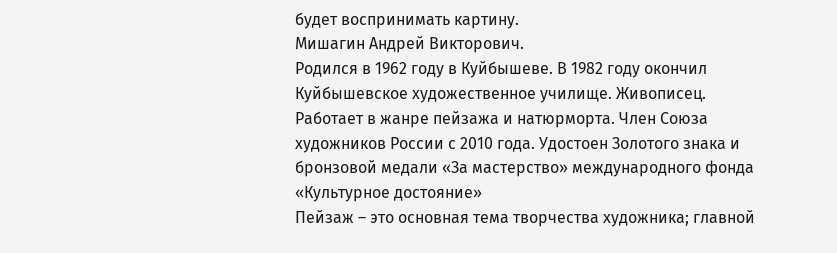будет воспринимать картину.
Мишагин Андрей Викторович.
Родился в 1962 году в Куйбышеве. В 1982 году окончил Куйбышевское художественное училище. Живописец. Работает в жанре пейзажа и натюрморта. Член Союза художников России с 2010 года. Удостоен Золотого знака и бронзовой медали «За мастерство» международного фонда «Культурное достояние»
Пейзаж – это основная тема творчества художника; главной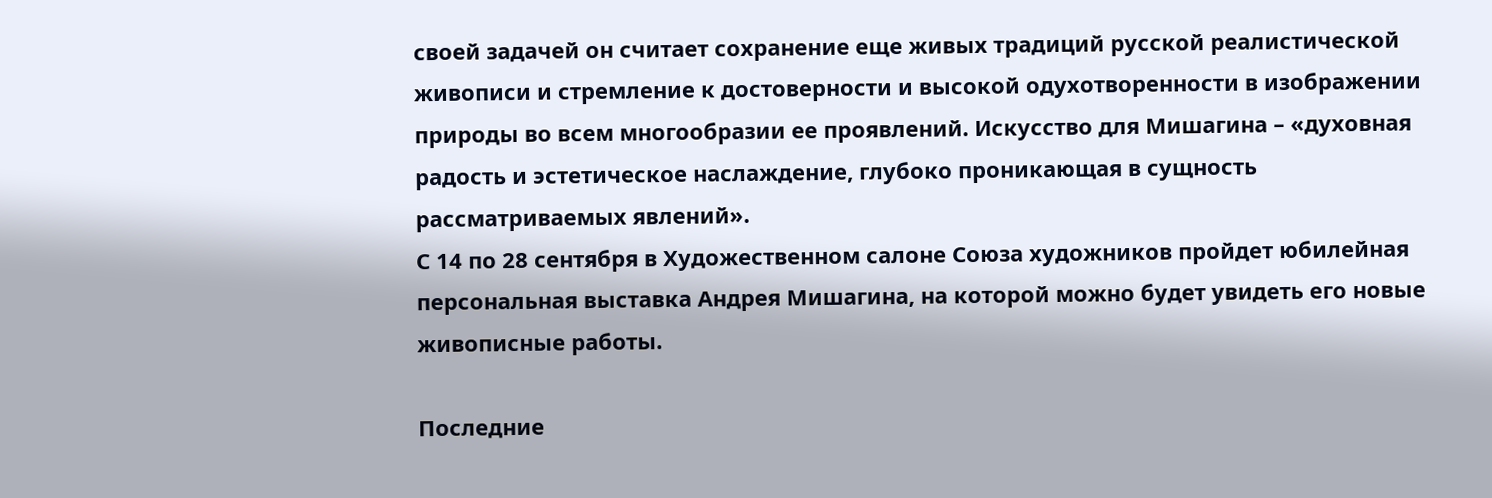своей задачей он считает сохранение еще живых традиций русской реалистической живописи и стремление к достоверности и высокой одухотворенности в изображении природы во всем многообразии ее проявлений. Искусство для Мишагина – «духовная радость и эстетическое наслаждение, глубоко проникающая в сущность рассматриваемых явлений».
С 14 по 28 сентября в Художественном салоне Союза художников пройдет юбилейная персональная выставка Андрея Мишагина, на которой можно будет увидеть его новые живописные работы.

Последние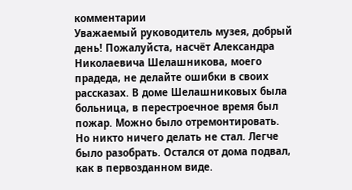комментарии
Уважаемый руководитель музея, добрый день! Пожалуйста, насчёт Александра Николаевича Шелашникова, моего прадеда, не делайте ошибки в своих рассказах. В доме Шелашниковых была больница, в перестроечное время был пожар. Можно было отремонтировать. Но никто ничего делать не стал. Легче было разобрать. Остался от дома подвал, как в первозданном виде.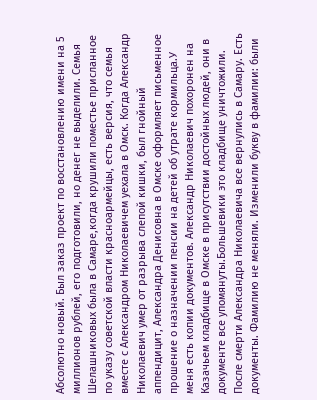Абсолютно новый. Был заказ проект по восстановлению имени на 5 миллионов рублей, его подготовили, но денег не выделили. Семья Шелашниковых была в Самаре,когда крушили поместье присланное по указу советской власти красноармейцы, есть версия, что семья вместе с Александром Николаевичем уехала в Омск. Когда Александр Николаевич умер от разрыва слепой кишки, был гнойный аппендицит, Александра Денисовна в Омске оформляет письменное прошение о назначении пенсии на детей об утрате кормильца.У меня есть копии документов. Александр Николаевич похоронен на Казачьем кладбище в Омске в присутствии достойных людей, они в документе все упомянуты.Большевики это кладбище уничтожили. После смерти Александра Николаевича все вернулись в Самару. Есть документы. Фамилию не меняли. Изменили букву в фамилии: были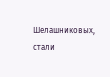Шелашниковых, стали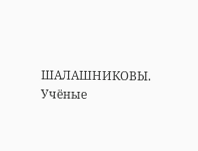ШАЛАШНИКОВЫ. Учёные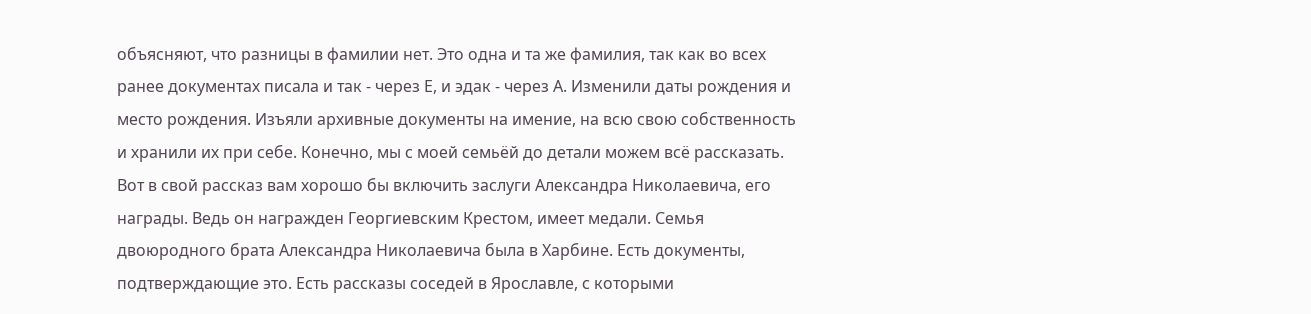объясняют, что разницы в фамилии нет. Это одна и та же фамилия, так как во всех ранее документах писала и так - через Е, и эдак - через А. Изменили даты рождения и место рождения. Изъяли архивные документы на имение, на всю свою собственность и хранили их при себе. Конечно, мы с моей семьёй до детали можем всё рассказать. Вот в свой рассказ вам хорошо бы включить заслуги Александра Николаевича, его награды. Ведь он награжден Георгиевским Крестом, имеет медали. Семья двоюродного брата Александра Николаевича была в Харбине. Есть документы, подтверждающие это. Есть рассказы соседей в Ярославле, с которыми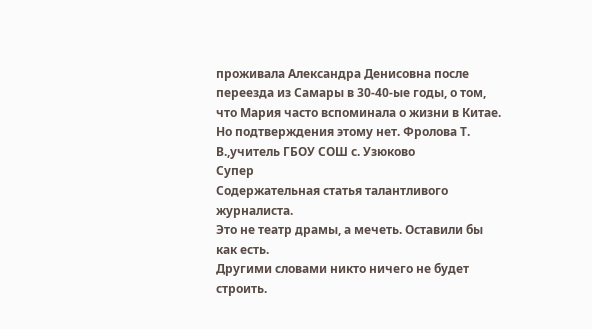проживала Александра Денисовна после переезда из Самары в 30-40-ые годы, о том, что Мария часто вспоминала о жизни в Китае. Но подтверждения этому нет. Фролова Т. В.,учитель ГБОУ СОШ с. Узюково
Супер
Содержательная статья талантливого журналиста.
Это не театр драмы, а мечеть. Оставили бы как есть.
Другими словами никто ничего не будет строить.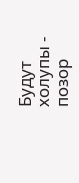Будут холупы - позор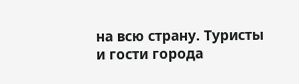на всю страну. Туристы и гости города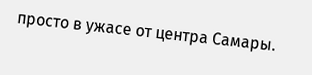просто в ужасе от центра Самары.